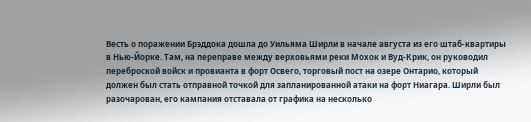Весть о поражении Брэддока дошла до Уильяма Ширли в начале августа из его штаб-квартиры в Нью-Йорке. Там, на переправе между верховьями реки Мохок и Вуд-Крик, он руководил переброской войск и провианта в форт Освего, торговый пост на озере Онтарио, который должен был стать отправной точкой для запланированной атаки на форт Ниагара. Ширли был разочарован, его кампания отставала от графика на несколько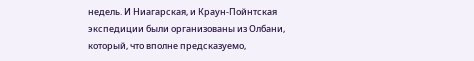недель. И Ниагарская, и Краун-Пойнтская экспедиции были организованы из Олбани, который, что вполне предсказуемо,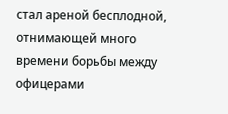стал ареной бесплодной, отнимающей много времени борьбы между офицерами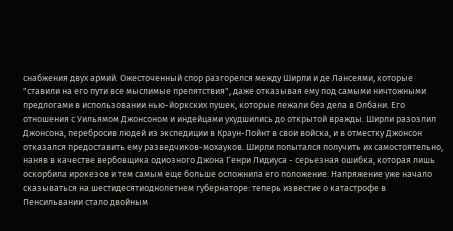снабжения двух армий. Ожесточенный спор разгорелся между Ширли и де Лансеями, которые "ставили на его пути все мыслимые препятствия", даже отказывая ему под самыми ничтожными предлогами в использовании нью-йоркских пушек, которые лежали без дела в Олбани. Его отношения с Уильямом Джонсоном и индейцами ухудшились до открытой вражды. Ширли разозлил Джонсона, перебросив людей из экспедиции в Краун-Пойнт в свои войска, и в отместку Джонсон отказался предоставить ему разведчиков-мохауков. Ширли попытался получить их самостоятельно, наняв в качестве вербовщика одиозного Джона Генри Лидиуса - серьезная ошибка, которая лишь оскорбила ирокезов и тем самым еще больше осложнила его положение. Напряжение уже начало сказываться на шестидесятиоднолетнем губернаторе: теперь известие о катастрофе в Пенсильвании стало двойным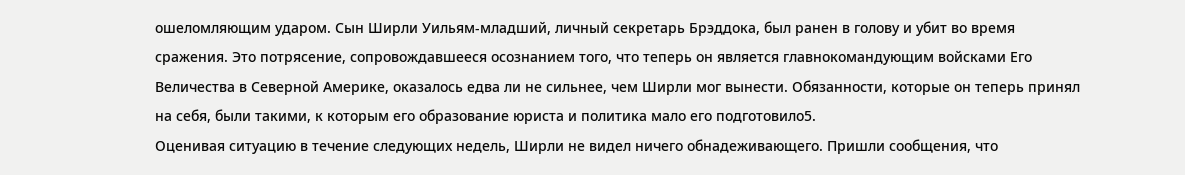ошеломляющим ударом. Сын Ширли Уильям-младший, личный секретарь Брэддока, был ранен в голову и убит во время сражения. Это потрясение, сопровождавшееся осознанием того, что теперь он является главнокомандующим войсками Его Величества в Северной Америке, оказалось едва ли не сильнее, чем Ширли мог вынести. Обязанности, которые он теперь принял на себя, были такими, к которым его образование юриста и политика мало его подготовило5.
Оценивая ситуацию в течение следующих недель, Ширли не видел ничего обнадеживающего. Пришли сообщения, что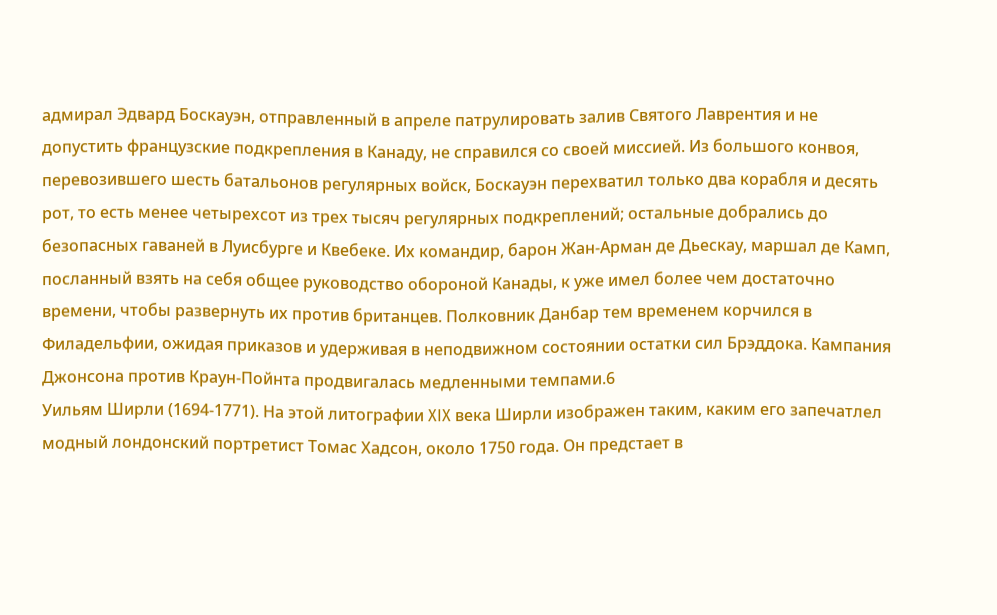адмирал Эдвард Боскауэн, отправленный в апреле патрулировать залив Святого Лаврентия и не допустить французские подкрепления в Канаду, не справился со своей миссией. Из большого конвоя, перевозившего шесть батальонов регулярных войск, Боскауэн перехватил только два корабля и десять рот, то есть менее четырехсот из трех тысяч регулярных подкреплений; остальные добрались до безопасных гаваней в Луисбурге и Квебеке. Их командир, барон Жан-Арман де Дьескау, маршал де Камп, посланный взять на себя общее руководство обороной Канады, к уже имел более чем достаточно времени, чтобы развернуть их против британцев. Полковник Данбар тем временем корчился в Филадельфии, ожидая приказов и удерживая в неподвижном состоянии остатки сил Брэддока. Кампания Джонсона против Краун-Пойнта продвигалась медленными темпами.6
Уильям Ширли (1694-1771). На этой литографии XIX века Ширли изображен таким, каким его запечатлел модный лондонский портретист Томас Хадсон, около 1750 года. Он предстает в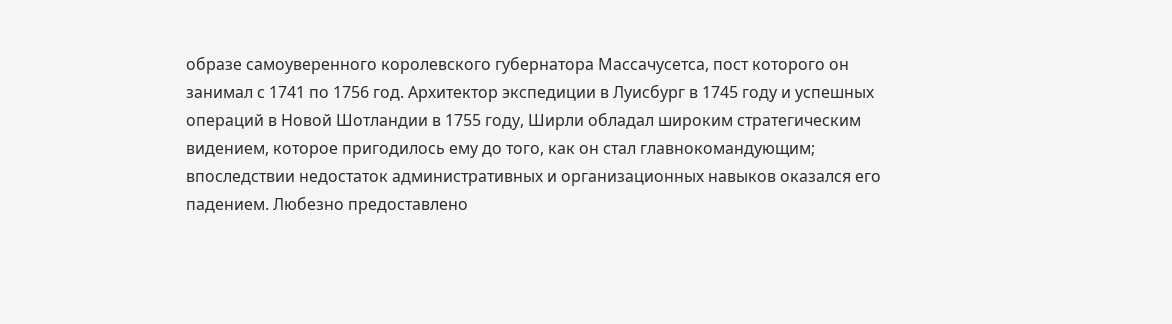образе самоуверенного королевского губернатора Массачусетса, пост которого он занимал с 1741 по 1756 год. Архитектор экспедиции в Луисбург в 1745 году и успешных операций в Новой Шотландии в 1755 году, Ширли обладал широким стратегическим видением, которое пригодилось ему до того, как он стал главнокомандующим; впоследствии недостаток административных и организационных навыков оказался его падением. Любезно предоставлено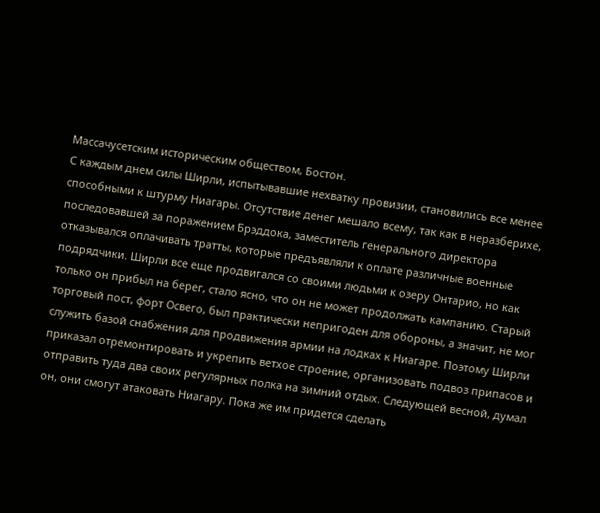Массачусетским историческим обществом, Бостон.
С каждым днем силы Ширли, испытывавшие нехватку провизии, становились все менее способными к штурму Ниагары. Отсутствие денег мешало всему, так как в неразберихе, последовавшей за поражением Брэддока, заместитель генерального директора отказывался оплачивать тратты, которые предъявляли к оплате различные военные подрядчики. Ширли все еще продвигался со своими людьми к озеру Онтарио, но как только он прибыл на берег, стало ясно, что он не может продолжать кампанию. Старый торговый пост, форт Освего, был практически непригоден для обороны, а значит, не мог служить базой снабжения для продвижения армии на лодках к Ниагаре. Поэтому Ширли приказал отремонтировать и укрепить ветхое строение, организовать подвоз припасов и отправить туда два своих регулярных полка на зимний отдых. Следующей весной, думал он, они смогут атаковать Ниагару. Пока же им придется сделать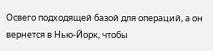Освего подходящей базой для операций, а он вернется в Нью-Йорк, чтобы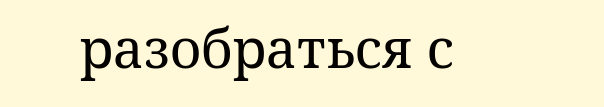разобраться с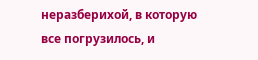неразберихой, в которую все погрузилось, и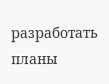разработать планы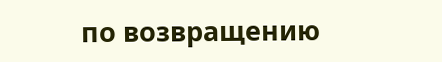по возвращению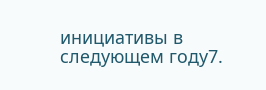инициативы в следующем году7.